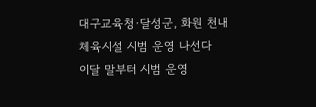대구교육청·달성군, 화원 천내 체육시설 시범 운영 나선다
이달 말부터 시범 운영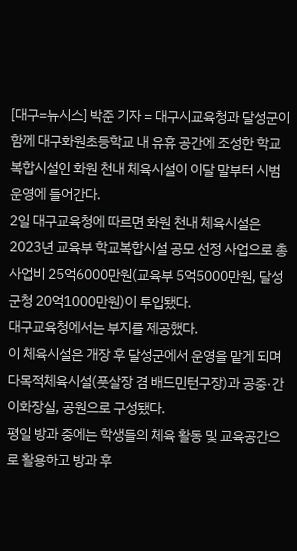[대구=뉴시스] 박준 기자 = 대구시교육청과 달성군이 함께 대구화원초등학교 내 유휴 공간에 조성한 학교복합시설인 화원 천내 체육시설이 이달 말부터 시범운영에 들어간다.
2일 대구교육청에 따르면 화원 천내 체육시설은 2023년 교육부 학교복합시설 공모 선정 사업으로 총사업비 25억6000만원(교육부 5억5000만원, 달성군청 20억1000만원)이 투입됐다.
대구교육청에서는 부지를 제공했다.
이 체육시설은 개장 후 달성군에서 운영을 맡게 되며 다목적체육시설(풋살장 겸 배드민턴구장)과 공중·간이화장실, 공원으로 구성됐다.
평일 방과 중에는 학생들의 체육 활동 및 교육공간으로 활용하고 방과 후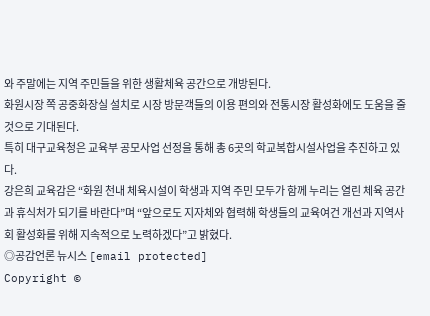와 주말에는 지역 주민들을 위한 생활체육 공간으로 개방된다.
화원시장 쪽 공중화장실 설치로 시장 방문객들의 이용 편의와 전통시장 활성화에도 도움을 줄 것으로 기대된다.
특히 대구교육청은 교육부 공모사업 선정을 통해 총 6곳의 학교복합시설사업을 추진하고 있다.
강은희 교육감은 “화원 천내 체육시설이 학생과 지역 주민 모두가 함께 누리는 열린 체육 공간과 휴식처가 되기를 바란다”며 “앞으로도 지자체와 협력해 학생들의 교육여건 개선과 지역사회 활성화를 위해 지속적으로 노력하겠다”고 밝혔다.
◎공감언론 뉴시스 [email protected]
Copyright ©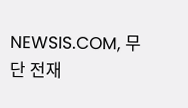NEWSIS.COM, 무단 전재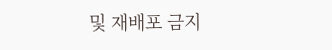및 재배포 금지